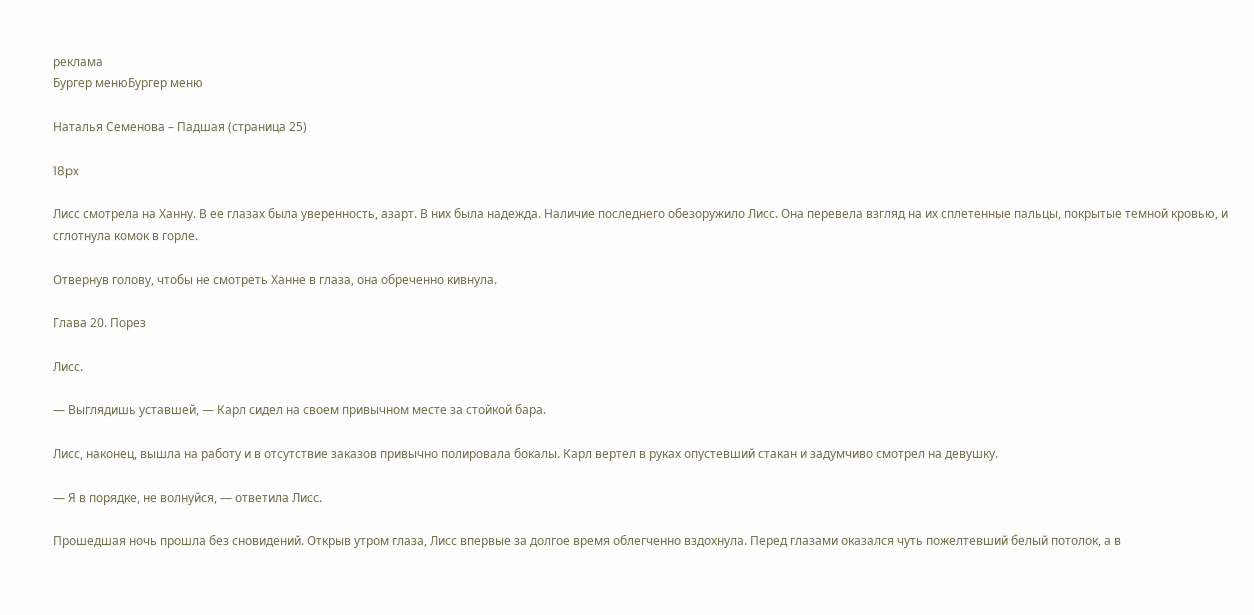реклама
Бургер менюБургер меню

Наталья Семенова – Падшая (страница 25)

18px

Лисс смотрела на Ханну. В ее глазах была уверенность, азарт. В них была надежда. Наличие последнего обезоружило Лисс. Она перевела взгляд на их сплетенные пальцы, покрытые темной кровью, и сглотнула комок в горле.

Отвернув голову, чтобы не смотреть Ханне в глаза, она обреченно кивнула.

Глава 20. Порез

Лисс.

— Выглядишь уставшей, — Карл сидел на своем привычном месте за стойкой бара.

Лисс, наконец, вышла на работу и в отсутствие заказов привычно полировала бокалы. Карл вертел в руках опустевший стакан и задумчиво смотрел на девушку.

— Я в порядке, не волнуйся, — ответила Лисс.

Прошедшая ночь прошла без сновидений. Открыв утром глаза, Лисс впервые за долгое время облегченно вздохнула. Перед глазами оказался чуть пожелтевший белый потолок, а в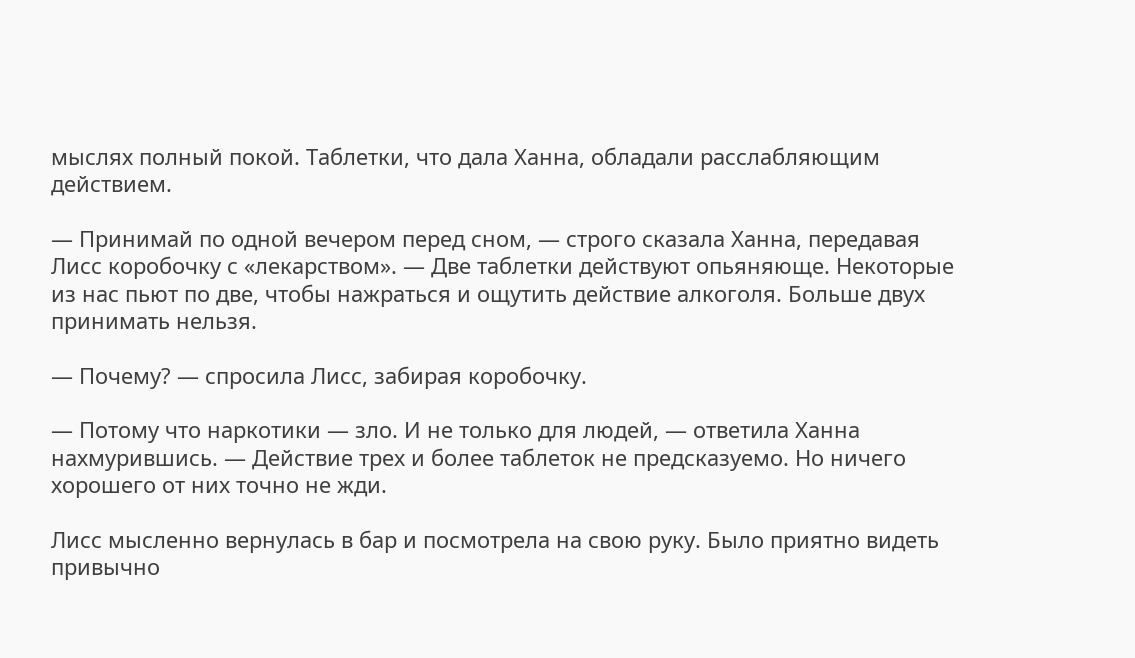мыслях полный покой. Таблетки, что дала Ханна, обладали расслабляющим действием.

— Принимай по одной вечером перед сном, — строго сказала Ханна, передавая Лисс коробочку с «лекарством». — Две таблетки действуют опьяняюще. Некоторые из нас пьют по две, чтобы нажраться и ощутить действие алкоголя. Больше двух принимать нельзя.

— Почему? — спросила Лисс, забирая коробочку.

— Потому что наркотики — зло. И не только для людей, — ответила Ханна нахмурившись. — Действие трех и более таблеток не предсказуемо. Но ничего хорошего от них точно не жди.

Лисс мысленно вернулась в бар и посмотрела на свою руку. Было приятно видеть привычно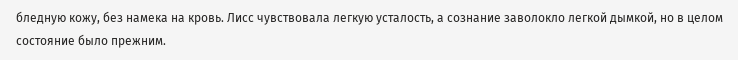бледную кожу, без намека на кровь. Лисс чувствовала легкую усталость, а сознание заволокло легкой дымкой, но в целом состояние было прежним.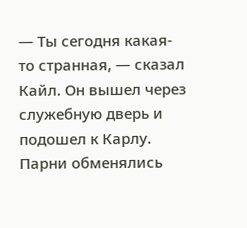— Ты сегодня какая-то странная, — сказал Кайл. Он вышел через служебную дверь и подошел к Карлу. Парни обменялись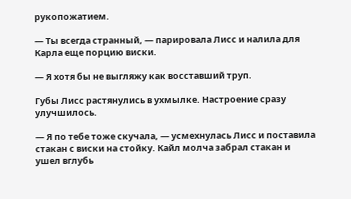рукопожатием.

— Ты всегда странный, — парировала Лисс и налила для Карла еще порцию виски.

— Я хотя бы не выгляжу как восставший труп.

Губы Лисс растянулись в ухмылке. Настроение сразу улучшилось.

— Я по тебе тоже скучала, — усмехнулась Лисс и поставила стакан с виски на стойку. Кайл молча забрал стакан и ушел вглубь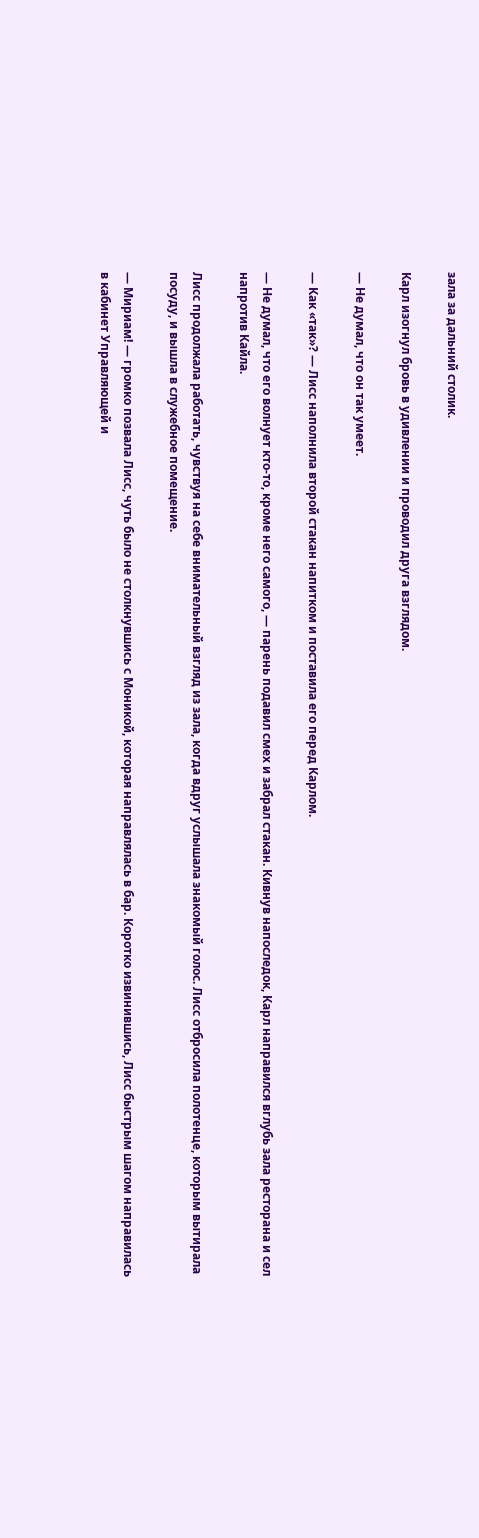зала за дальний столик.

Карл изогнул бровь в удивлении и проводил друга взглядом.

— Не думал, что он так умеет.

— Как «так»? — Лисс наполнила второй стакан напитком и поставила его перед Карлом.

— Не думал, что его волнует кто-то, кроме него самого, — парень подавил смех и забрал стакан. Кивнув напоследок, Карл направился вглубь зала ресторана и сел напротив Кайла.

Лисс продолжала работать, чувствуя на себе внимательный взгляд из зала, когда вдруг услышала знакомый голос. Лисс отбросила полотенце, которым вытирала посуду, и вышла в служебное помещение.

— Мириам! — громко позвала Лисс, чуть было не столкнувшись с Моникой, которая направлялась в бар. Коротко извинившись, Лисс быстрым шагом направилась в кабинет Управляющей и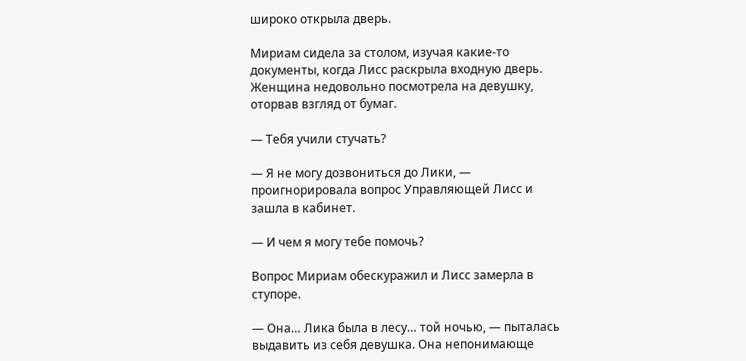широко открыла дверь.

Мириам сидела за столом, изучая какие-то документы, когда Лисс раскрыла входную дверь. Женщина недовольно посмотрела на девушку, оторвав взгляд от бумаг.

— Тебя учили стучать?

— Я не могу дозвониться до Лики, — проигнорировала вопрос Управляющей Лисс и зашла в кабинет.

— И чем я могу тебе помочь?

Вопрос Мириам обескуражил и Лисс замерла в ступоре.

— Она… Лика была в лесу… той ночью, — пыталась выдавить из себя девушка. Она непонимающе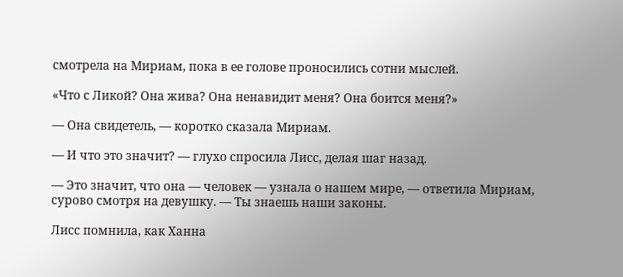смотрела на Мириам, пока в ее голове проносились сотни мыслей.

«Что с Ликой? Она жива? Она ненавидит меня? Она боится меня?»

— Она свидетель, — коротко сказала Мириам.

— И что это значит? — глухо спросила Лисс, делая шаг назад.

— Это значит, что она — человек — узнала о нашем мире, — ответила Мириам, сурово смотря на девушку. — Ты знаешь наши законы.

Лисс помнила, как Ханна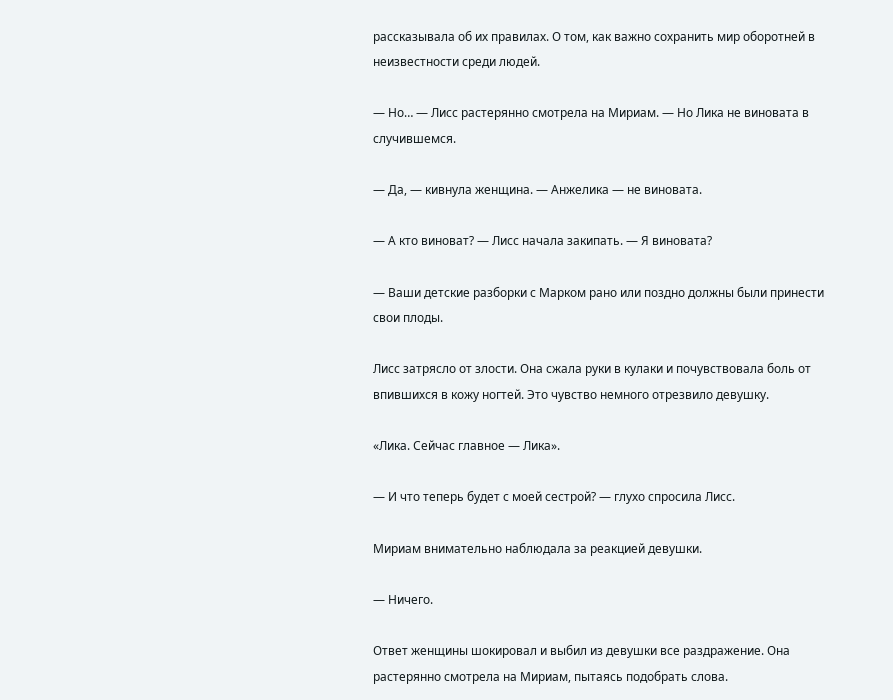рассказывала об их правилах. О том, как важно сохранить мир оборотней в неизвестности среди людей.

— Но… — Лисс растерянно смотрела на Мириам. — Но Лика не виновата в случившемся.

— Да, — кивнула женщина. — Анжелика — не виновата.

— А кто виноват? — Лисс начала закипать. — Я виновата?

— Ваши детские разборки с Марком рано или поздно должны были принести свои плоды.

Лисс затрясло от злости. Она сжала руки в кулаки и почувствовала боль от впившихся в кожу ногтей. Это чувство немного отрезвило девушку.

«Лика. Сейчас главное — Лика».

— И что теперь будет с моей сестрой? — глухо спросила Лисс.

Мириам внимательно наблюдала за реакцией девушки.

— Ничего.

Ответ женщины шокировал и выбил из девушки все раздражение. Она растерянно смотрела на Мириам, пытаясь подобрать слова.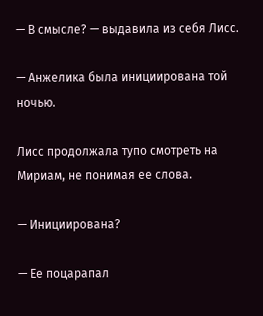— В смысле? — выдавила из себя Лисс.

— Анжелика была инициирована той ночью.

Лисс продолжала тупо смотреть на Мириам, не понимая ее слова.

— Инициирована?

— Ее поцарапал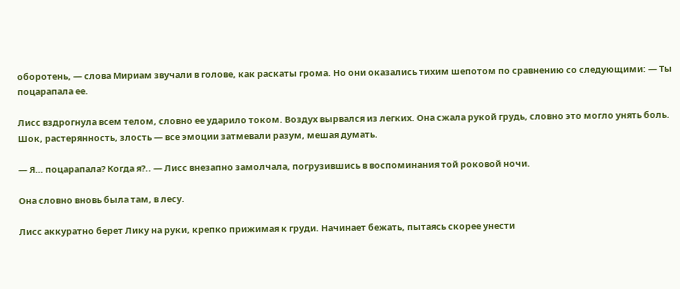оборотень, — слова Мириам звучали в голове, как раскаты грома. Но они оказались тихим шепотом по сравнению со следующими: — Ты поцарапала ее.

Лисс вздрогнула всем телом, словно ее ударило током. Воздух вырвался из легких. Она сжала рукой грудь, словно это могло унять боль. Шок, растерянность, злость — все эмоции затмевали разум, мешая думать.

— Я… поцарапала? Когда я?.. — Лисс внезапно замолчала, погрузившись в воспоминания той роковой ночи.

Она словно вновь была там, в лесу.

Лисс аккуратно берет Лику на руки, крепко прижимая к груди. Начинает бежать, пытаясь скорее унести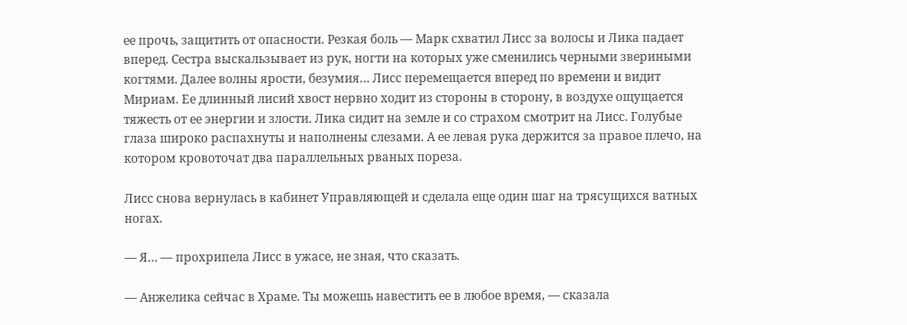ее прочь, защитить от опасности. Резкая боль — Марк схватил Лисс за волосы и Лика падает вперед. Сестра выскальзывает из рук, ногти на которых уже сменились черными звериными когтями. Далее волны ярости, безумия… Лисс перемещается вперед по времени и видит Мириам. Ее длинный лисий хвост нервно ходит из стороны в сторону, в воздухе ощущается тяжесть от ее энергии и злости. Лика сидит на земле и со страхом смотрит на Лисс. Голубые глаза широко распахнуты и наполнены слезами. А ее левая рука держится за правое плечо, на котором кровоточат два параллельных рваных пореза.

Лисс снова вернулась в кабинет Управляющей и сделала еще один шаг на трясущихся ватных ногах.

— Я… — прохрипела Лисс в ужасе, не зная, что сказать.

— Анжелика сейчас в Храме. Ты можешь навестить ее в любое время, — сказала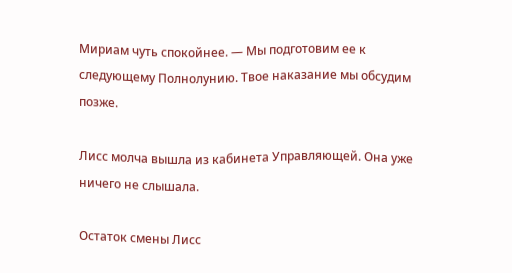Мириам чуть спокойнее. — Мы подготовим ее к следующему Полнолунию. Твое наказание мы обсудим позже.

Лисс молча вышла из кабинета Управляющей. Она уже ничего не слышала.

Остаток смены Лисс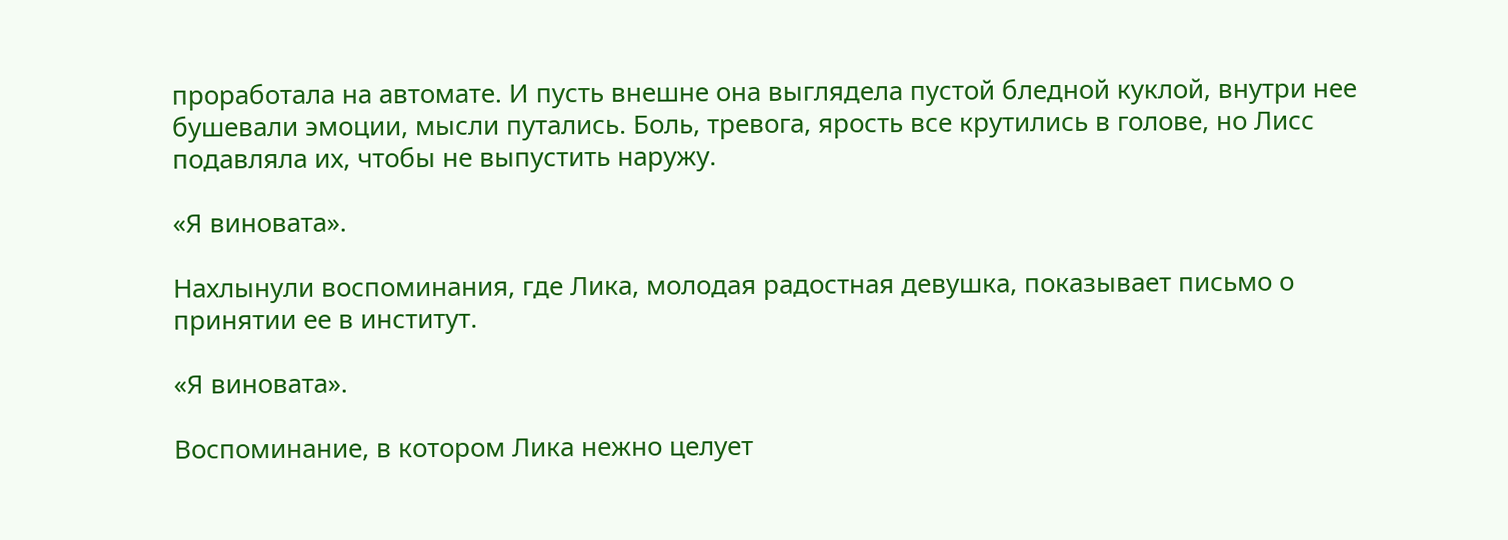проработала на автомате. И пусть внешне она выглядела пустой бледной куклой, внутри нее бушевали эмоции, мысли путались. Боль, тревога, ярость все крутились в голове, но Лисс подавляла их, чтобы не выпустить наружу.

«Я виновата».

Нахлынули воспоминания, где Лика, молодая радостная девушка, показывает письмо о принятии ее в институт.

«Я виновата».

Воспоминание, в котором Лика нежно целует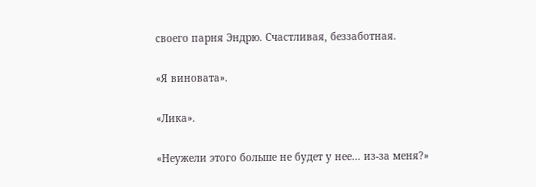своего парня Эндрю. Счастливая, беззаботная.

«Я виновата».

«Лика».

«Неужели этого больше не будет у нее… из-за меня?»